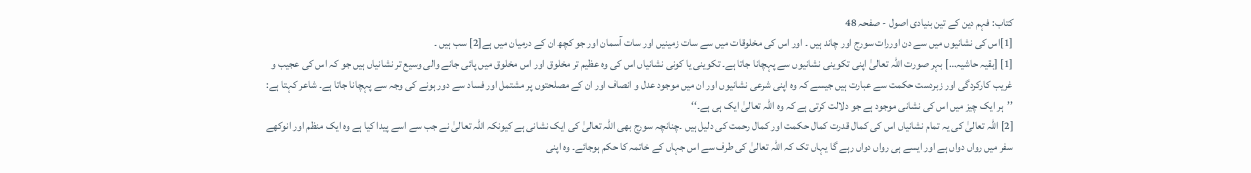کتاب: فہم دین کے تین بنیادی اصول - صفحہ 48
[1]اس کی نشانیوں میں سے دن اوررات سورج اور چاند ہیں ۔ اور اس کی مخلوقات میں سے سات زمینیں اور سات آسمان اور جو کچھ ان کے درمیان میں ہے[2] سب ہیں ۔
[1] [بقیہ حاشیہ…] بہر صورت اللہ تعالیٰ اپنی تکوینی نشانیوں سے پہچانا جاتا ہے۔ تکوینی یا کونی نشانیاں اس کی وہ عظیم تر مخلوق اور اس مخلوق میں پائی جانے والی وسیع تر نشانیاں ہیں جو کہ اس کی عجیب و غریب کارکردگی اور زبردست حکمت سے عبارت ہیں جیسے کہ وہ اپنی شرعی نشانیوں اور ان میں موجود عدل و انصاف اور ان کے مصلحتوں پر مشتمل اور فساد سے دور ہونے کی وجہ سے پہچانا جاتا ہے۔ شاعر کہتا ہے:
’’ہر ایک چیز میں اس کی نشانی موجود ہے جو دلالت کرتی ہے کہ وہ اللہ تعالیٰ ایک ہی ہے۔‘‘
[2] اللہ تعالیٰ کی یہ تمام نشانیاں اس کی کمال قدرت کمال حکمت اور کمال رحمت کی دلیل ہیں ۔چنانچہ سورج بھی اللہ تعالیٰ کی ایک نشانی ہے کیونکہ اللہ تعالیٰ نے جب سے اسے پیدا کیا ہے وہ ایک منظم اور انوکھے سفر میں رواں دواں ہے اور ایسے ہی رواں دواں رہے گا یہاں تک کہ اللہ تعالیٰ کی طرف سے اس جہاں کے خاتمہ کا حکم ہوجائے۔ وہ اپنی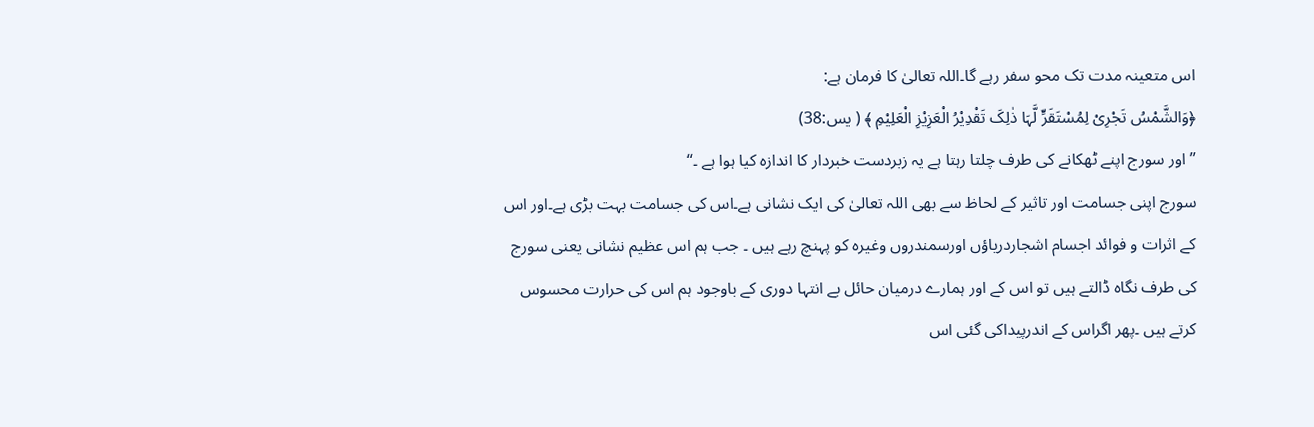اس متعینہ مدت تک محو سفر رہے گا۔اللہ تعالیٰ کا فرمان ہے:
﴿وَالشَّمْسُ تَجْرِیْ لِمُسْتَقَرٍّ لَّہَا ذٰلِکَ تَقْدِیْرُ الْعَزِیْزِ الْعَلِیْمِ ﴾ ( یس:38)
’’اور سورج اپنے ٹھکانے کی طرف چلتا رہتا ہے یہ زبردست خبردار کا اندازہ کیا ہوا ہے ۔‘‘
سورج اپنی جسامت اور تاثیر کے لحاظ سے بھی اللہ تعالیٰ کی ایک نشانی ہے۔اس کی جسامت بہت بڑی ہے۔اور اس کے اثرات و فوائد اجسام اشجاردریاؤں اورسمندروں وغیرہ کو پہنچ رہے ہیں ۔ جب ہم اس عظیم نشانی یعنی سورج کی طرف نگاہ ڈالتے ہیں تو اس کے اور ہمارے درمیان حائل بے انتہا دوری کے باوجود ہم اس کی حرارت محسوس کرتے ہیں ۔پھر اگراس کے اندرپیداکی گئی اس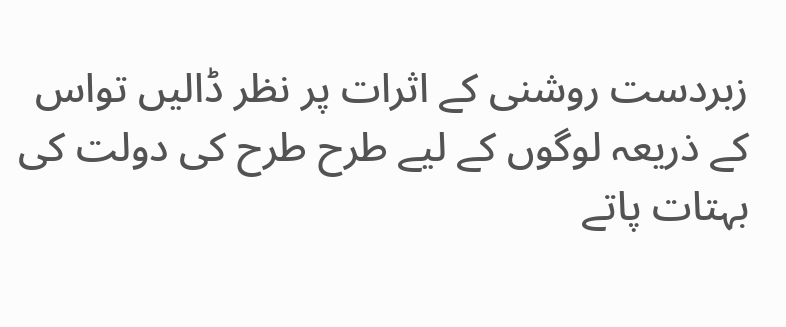زبردست روشنی کے اثرات پر نظر ڈالیں تواس کے ذریعہ لوگوں کے لیے طرح طرح کی دولت کی بہتات پاتے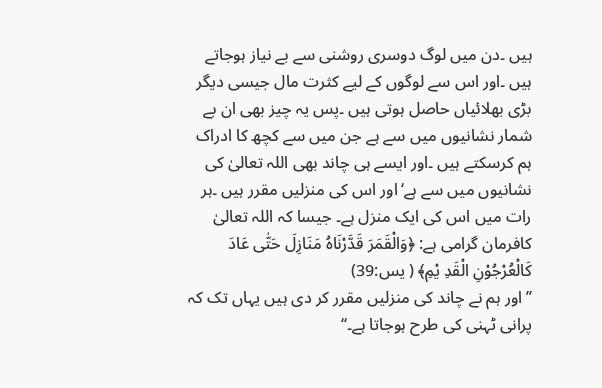ہیں ۔دن میں لوگ دوسری روشنی سے بے نیاز ہوجاتے ہیں ۔اور اس سے لوگوں کے لیے کثرت مال جیسی دیگر بڑی بھلائیاں حاصل ہوتی ہیں ۔پس یہ چیز بھی ان بے شمار نشانیوں میں سے ہے جن میں سے کچھ کا ادراک ہم کرسکتے ہیں ۔اور ایسے ہی چاند بھی اللہ تعالیٰ کی نشانیوں میں سے ہے‘اور اس کی منزلیں مقرر ہیں ۔ہر رات میں اس کی ایک منزل ہے۔ جیسا کہ اللہ تعالیٰ کافرمان گرامی ہے: ﴿وَالْقَمَرَ قَدَّرْنَاہُ مَنَازِلَ حَتّٰی عَادَ کَالْعُرْجُوْنِ الْقَدِ یْمِ﴾ ( یس:39)
’’ اور ہم نے چاند کی منزلیں مقرر کر دی ہیں یہاں تک کہ پرانی ٹہنی کی طرح ہوجاتا ہے۔‘‘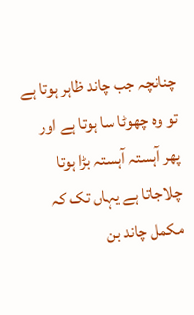چنانچہ جب چاند ظاہر ہوتا ہے تو وہ چھوٹا سا ہوتا ہے اور پھر آہستہ آہستہ بڑا ہوتا چلاجاتا ہے یہاں تک کہ مکمل چاند بن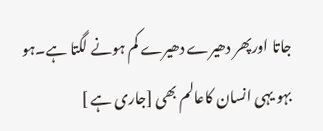جاتا اورپھر دھیرے دھیرے کم ہونے لگتا ہے۔ہو بہو یہی انسان کاعالم بھی [جاری ہے ]